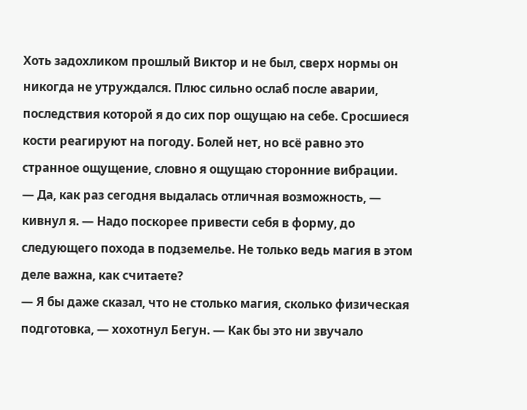Хоть задохликом прошлый Виктор и не был, сверх нормы он никогда не утруждался. Плюс сильно ослаб после аварии, последствия которой я до сих пор ощущаю на себе. Сросшиеся кости реагируют на погоду. Болей нет, но всё равно это странное ощущение, словно я ощущаю сторонние вибрации.
— Да, как раз сегодня выдалась отличная возможность, — кивнул я. — Надо поскорее привести себя в форму, до следующего похода в подземелье. Не только ведь магия в этом деле важна, как считаете?
— Я бы даже сказал, что не столько магия, сколько физическая подготовка, — хохотнул Бегун. — Как бы это ни звучало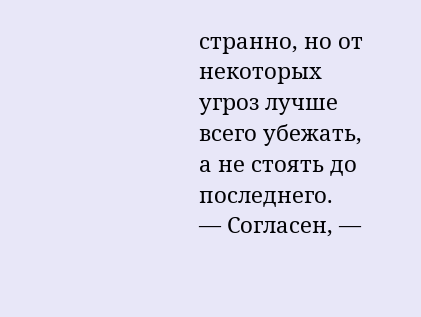странно, но от некоторых угроз лучше всего убежать, а не стоять до последнего.
— Согласен, —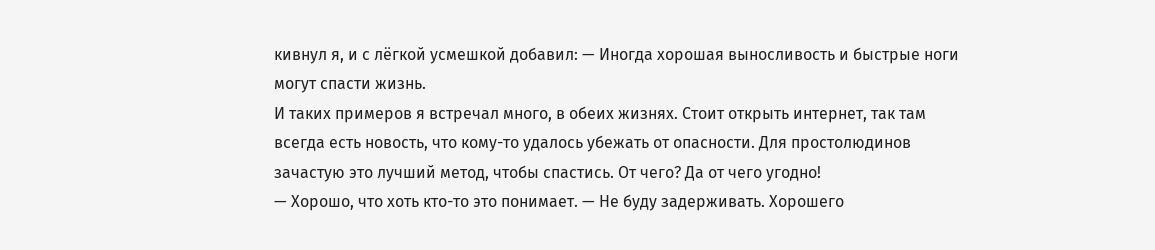кивнул я, и с лёгкой усмешкой добавил: — Иногда хорошая выносливость и быстрые ноги могут спасти жизнь.
И таких примеров я встречал много, в обеих жизнях. Стоит открыть интернет, так там всегда есть новость, что кому-то удалось убежать от опасности. Для простолюдинов зачастую это лучший метод, чтобы спастись. От чего? Да от чего угодно!
— Хорошо, что хоть кто-то это понимает. — Не буду задерживать. Хорошего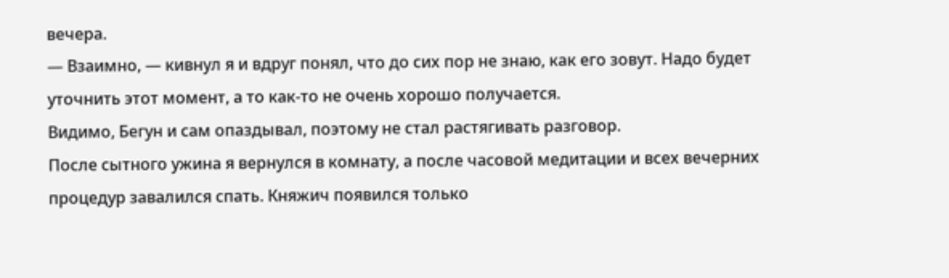вечера.
— Взаимно, — кивнул я и вдруг понял, что до сих пор не знаю, как его зовут. Надо будет уточнить этот момент, а то как-то не очень хорошо получается.
Видимо, Бегун и сам опаздывал, поэтому не стал растягивать разговор.
После сытного ужина я вернулся в комнату, а после часовой медитации и всех вечерних процедур завалился спать. Княжич появился только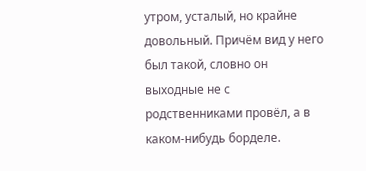утром, усталый, но крайне довольный. Причём вид у него был такой, словно он выходные не с родственниками провёл, а в каком-нибудь борделе.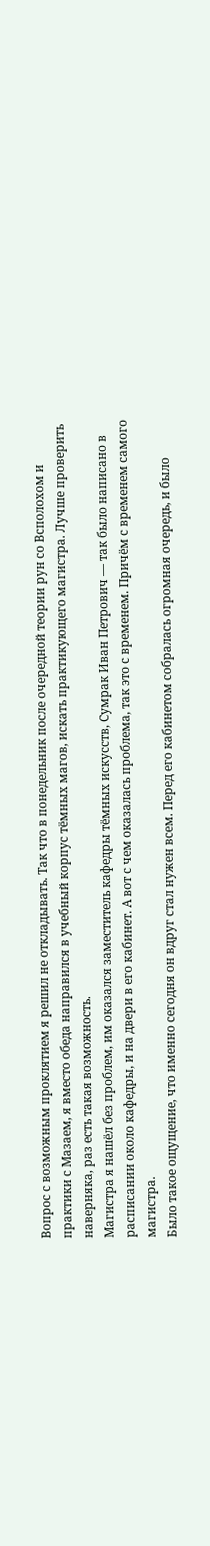Вопрос с возможным проклятием я решил не откладывать. Так что в понедельник после очередной теории рун со Всполохом и практики с Мазаем, я вместо обеда направился в учебный корпус тёмных магов, искать практикующего магистра. Лучше проверить наверняка, раз есть такая возможность.
Магистра я нашёл без проблем, им оказался заместитель кафедры тёмных искусств, Сумрак Иван Петрович — так было написано в расписании около кафедры, и на двери в его кабинет. А вот с чем оказалась проблема, так это с временем. Причём с временем самого магистра.
Было такое ощущение, что именно сегодня он вдруг стал нужен всем. Перед его кабинетом собралась огромная очередь, и было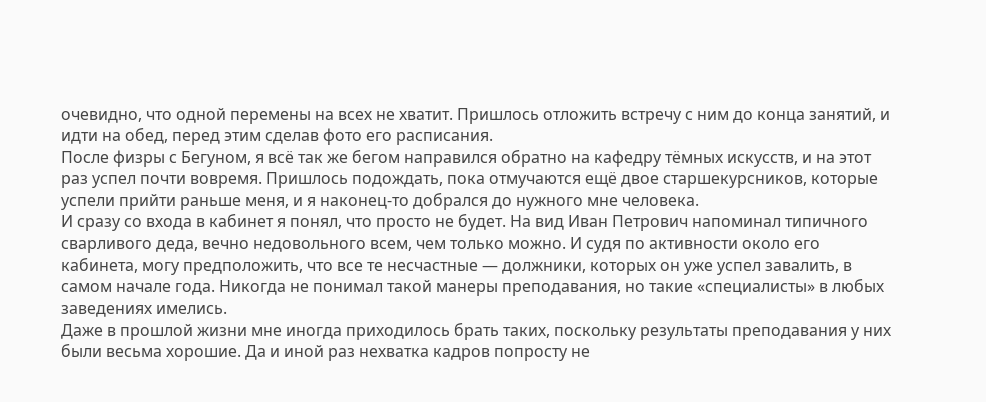очевидно, что одной перемены на всех не хватит. Пришлось отложить встречу с ним до конца занятий, и идти на обед, перед этим сделав фото его расписания.
После физры с Бегуном, я всё так же бегом направился обратно на кафедру тёмных искусств, и на этот раз успел почти вовремя. Пришлось подождать, пока отмучаются ещё двое старшекурсников, которые успели прийти раньше меня, и я наконец-то добрался до нужного мне человека.
И сразу со входа в кабинет я понял, что просто не будет. На вид Иван Петрович напоминал типичного сварливого деда, вечно недовольного всем, чем только можно. И судя по активности около его кабинета, могу предположить, что все те несчастные — должники, которых он уже успел завалить, в самом начале года. Никогда не понимал такой манеры преподавания, но такие «специалисты» в любых заведениях имелись.
Даже в прошлой жизни мне иногда приходилось брать таких, поскольку результаты преподавания у них были весьма хорошие. Да и иной раз нехватка кадров попросту не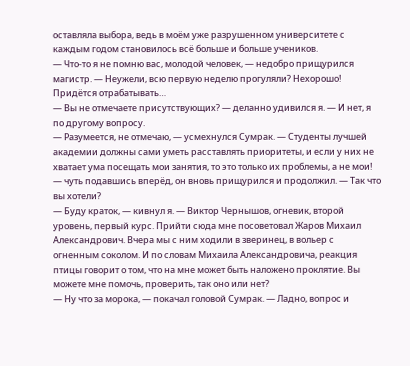оставляла выбора, ведь в моём уже разрушенном университете с каждым годом становилось всё больше и больше учеников.
— Что-то я не помню вас, молодой человек, — недобро прищурился магистр. — Неужели, всю первую неделю прогуляли? Нехорошо! Придётся отрабатывать…
— Вы не отмечаете присутствующих? — деланно удивился я. — И нет, я по другому вопросу.
— Разумеется, не отмечаю, — усмехнулся Сумрак. — Студенты лучшей академии должны сами уметь расставлять приоритеты, и если у них не хватает ума посещать мои занятия, то это только их проблемы, а не мои! — чуть подавшись вперёд, он вновь прищурился и продолжил. — Так что вы хотели?
— Буду краток, — кивнул я. — Виктор Чернышов, огневик, второй уровень, первый курс. Прийти сюда мне посоветовал Жаров Михаил Александрович. Вчера мы с ним ходили в зверинец, в вольер с огненным соколом. И по словам Михаила Александровича, реакция птицы говорит о том, что на мне может быть наложено проклятие. Вы можете мне помочь, проверить, так оно или нет?
— Ну что за морока, — покачал головой Сумрак. — Ладно, вопрос и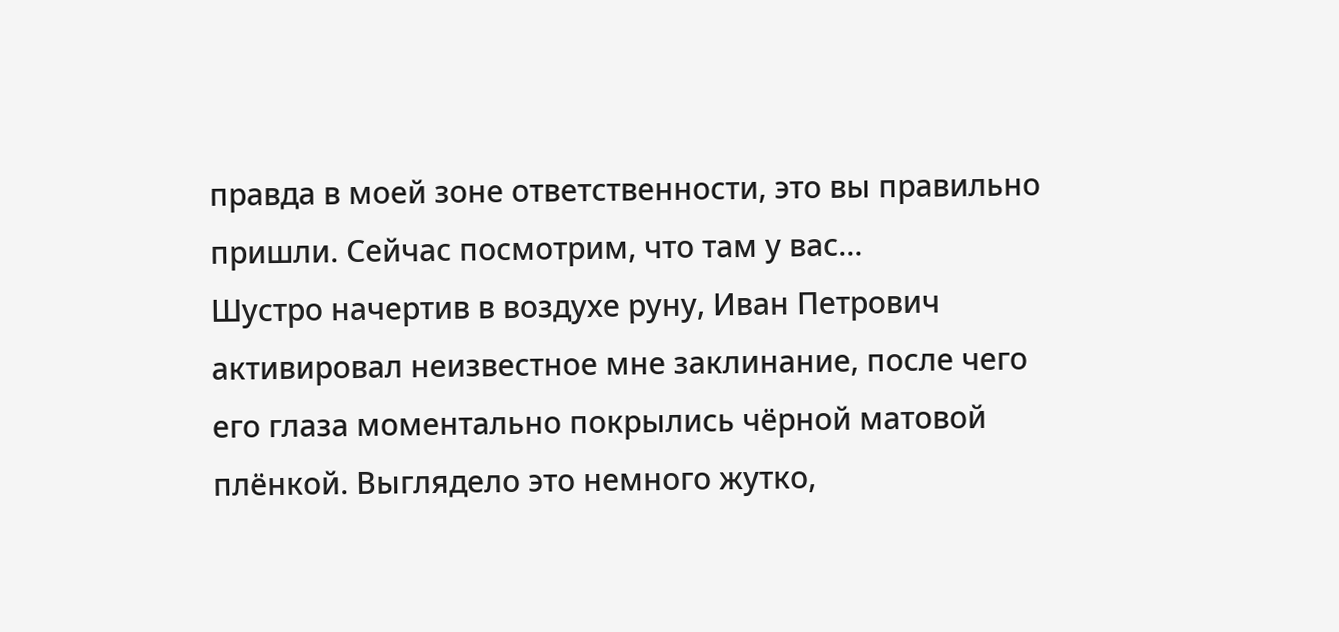правда в моей зоне ответственности, это вы правильно пришли. Сейчас посмотрим, что там у вас…
Шустро начертив в воздухе руну, Иван Петрович активировал неизвестное мне заклинание, после чего его глаза моментально покрылись чёрной матовой плёнкой. Выглядело это немного жутко,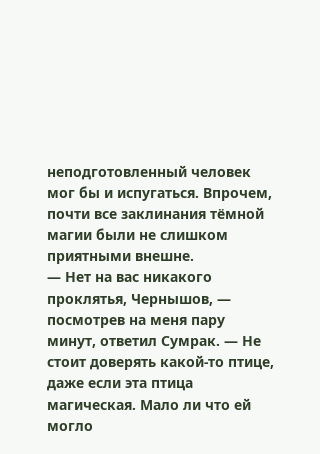неподготовленный человек мог бы и испугаться. Впрочем, почти все заклинания тёмной магии были не слишком приятными внешне.
— Нет на вас никакого проклятья, Чернышов, — посмотрев на меня пару минут, ответил Сумрак. — Не стоит доверять какой-то птице, даже если эта птица магическая. Мало ли что ей могло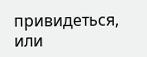привидеться, или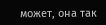может, она так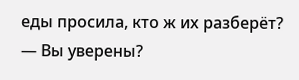еды просила, кто ж их разберёт?
— Вы уверены?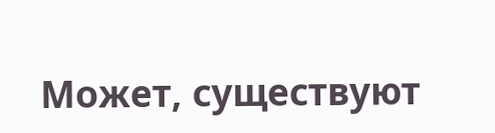Может, существуют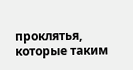проклятья, которые таким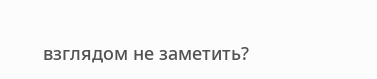взглядом не заметить?